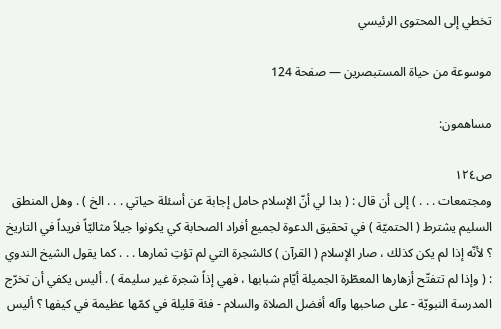تخطي إلى المحتوى الرئيسي

موسوعة من حياة المستبصرين — صفحة 124

مساهمون:

ص١٢٤
ومجتمعات . . . ) إلى أن قال : ( بدا لي أنّ الإسلام حامل إجابة عن أسئلة حياتي . . . الخ ) . وهل المنطق السليم يشترط ( الحتميّة ) في تحقيق الدعوة لجميع أفراد الصحابة كي يكونوا جيلاً مثاليّاً فريداً في التاريخ ؟ لأنّه إذا لم يكن كذلك ، صار الإسلام ( القرآن ) كالشجرة التي لم تؤتِ ثمارها . . . كما يقول الشيخ الندوي : ( وإذا لم تتفتّح أزهارها المعطّرة الجميلة أيّام شبابها ، فهي إذاً شجرة غير سليمة ) . أليس يكفي أن تخرّج المدرسة النبويّة - على صاحبها وآله أفضل الصلاة والسلام - فئة قليلة في كمّها عظيمة في كيفها ؟ أليس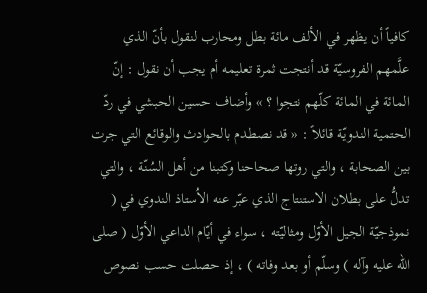كافياً أن يظهر في الألف مائة بطل ومحارب لنقول بأنّ الذي علَّمهم الفروسيّة قد أنتجت ثمرة تعليمه أم يجب أن نقول : إنّ المائة في المائة كلّهم نتجوا ؟ » وأضاف حسين الحبشي في ردّ الحتمية الندويّة قائلاً : « قد نصطدم بالحوادث والوقائع التي جرت بين الصحابة ، والتي روتها صحاحنا وكتبنا من أهل السُنّة ، والتي تدلُّ على بطلان الاستنتاج الذي عبّر عنه الاُستاذ الندوي في ( نموذجيّة الجيل الأوّل ومثاليّته ، سواء في أيّام الداعي الأوّل ( صلى الله عليه وآله ) وسلّم أو بعد وفاته ) ، إذ حصلت حسب نصوص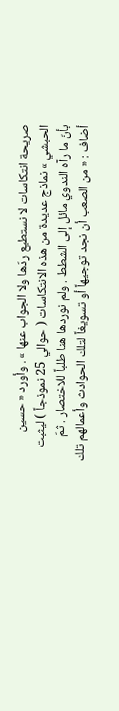صريحة انتكاسات لا نستطيع ردّها ولا الجواب عنها » . وأورد « حسين الحبشي » نماذج عديدة من هذه الانتكاسات ( حوالي 25 نموذجاً ) ليثبت بأنّ ما رآه الندوي مائل إلى الشطط . ولم نوردها هنا طلباً للاختصار . ثمّ أضاف : « من الصعب أن نجد توجيهاً أو تسويغاً لتلك الحوادث وأعمالهم تلك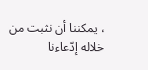، يمكننا أن نثبت من خلاله إدّعاءنا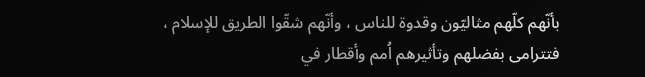بأنّهم كلّهم مثاليّون وقدوة للناس ، وأنّهم شقّوا الطريق للإسلام ، فتترامى بفضلهم وتأثيرهم اُمم وأقطار في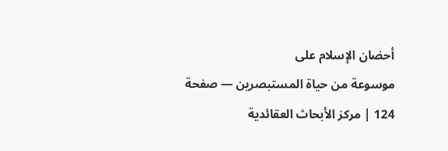أحضان الإسلام على
موسوعة من حياة المستبصرين — صفحة 124 | مركز الأبحاث العقائدية